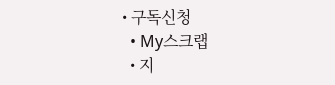• 구독신청
  • My스크랩
  • 지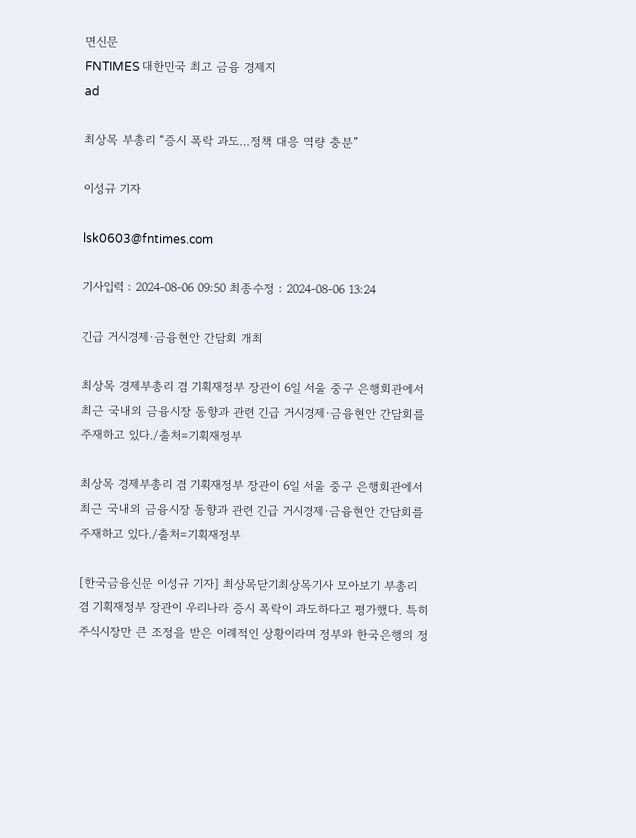면신문
FNTIMES 대한민국 최고 금융 경제지
ad

최상목 부총리 “증시 폭락 과도…정책 대응 역량 충분”

이성규 기자

lsk0603@fntimes.com

기사입력 : 2024-08-06 09:50 최종수정 : 2024-08-06 13:24

긴급 거시경제∙금융현안 간담회 개최

최상목 경제부총리 겸 기획재정부 장관이 6일 서울 중구 은행회관에서 최근 국내외 금융시장 동향과 관련 긴급 거시경제·금융현안 간담회를 주재하고 있다./출처=기획재정부

최상목 경제부총리 겸 기획재정부 장관이 6일 서울 중구 은행회관에서 최근 국내외 금융시장 동향과 관련 긴급 거시경제·금융현안 간담회를 주재하고 있다./출처=기획재정부

[한국금융신문 이성규 기자] 최상목닫기최상목기사 모아보기 부총리 겸 기획재정부 장관이 우리나라 증시 폭락이 과도하다고 평가했다. 특히 주식시장만 큰 조정을 받은 이례적인 상황이라며 정부와 한국은행의 정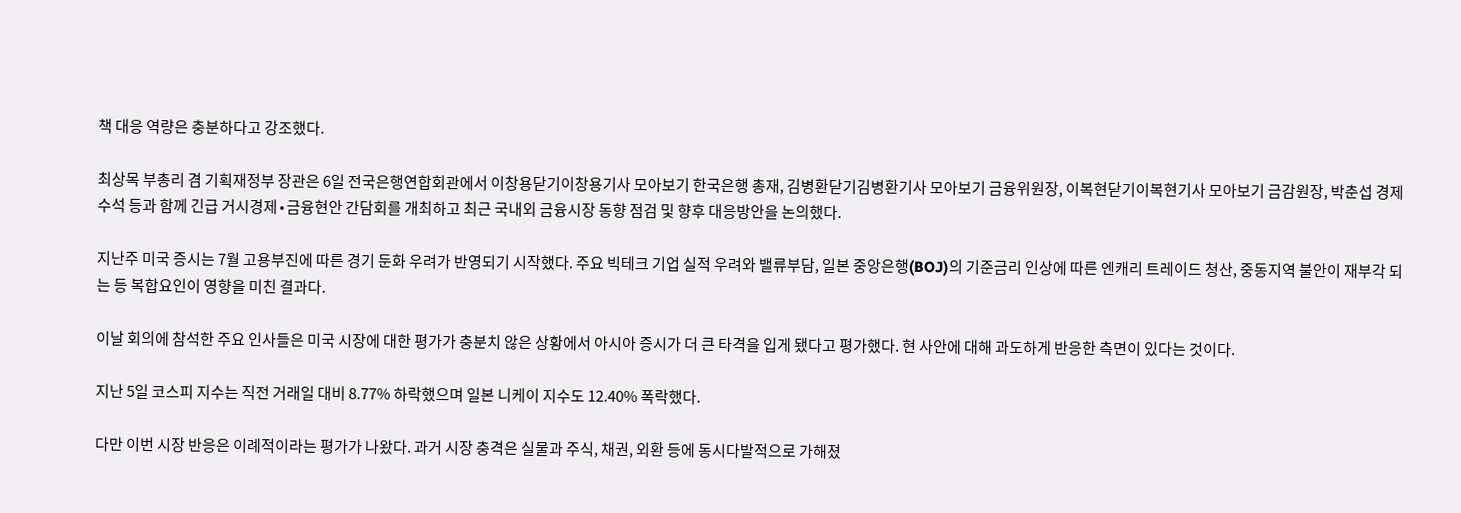책 대응 역량은 충분하다고 강조했다.

최상목 부총리 겸 기획재정부 장관은 6일 전국은행연합회관에서 이창용닫기이창용기사 모아보기 한국은행 총재, 김병환닫기김병환기사 모아보기 금융위원장, 이복현닫기이복현기사 모아보기 금감원장, 박춘섭 경제수석 등과 함께 긴급 거시경제∙금융현안 간담회를 개최하고 최근 국내외 금융시장 동향 점검 및 향후 대응방안을 논의했다.

지난주 미국 증시는 7월 고용부진에 따른 경기 둔화 우려가 반영되기 시작했다. 주요 빅테크 기업 실적 우려와 밸류부담, 일본 중앙은행(BOJ)의 기준금리 인상에 따른 엔캐리 트레이드 청산, 중동지역 불안이 재부각 되는 등 복합요인이 영향을 미친 결과다.

이날 회의에 참석한 주요 인사들은 미국 시장에 대한 평가가 충분치 않은 상황에서 아시아 증시가 더 큰 타격을 입게 됐다고 평가했다. 현 사안에 대해 과도하게 반응한 측면이 있다는 것이다.

지난 5일 코스피 지수는 직전 거래일 대비 8.77% 하락했으며 일본 니케이 지수도 12.40% 폭락했다.

다만 이번 시장 반응은 이례적이라는 평가가 나왔다. 과거 시장 충격은 실물과 주식, 채권, 외환 등에 동시다발적으로 가해졌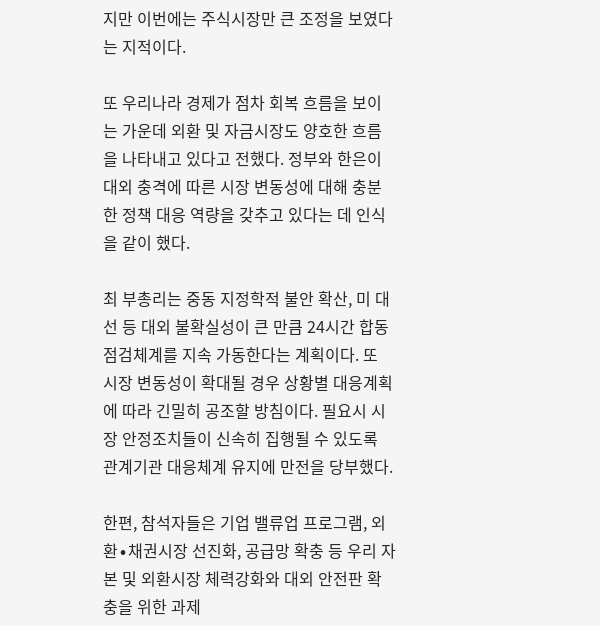지만 이번에는 주식시장만 큰 조정을 보였다는 지적이다.

또 우리나라 경제가 점차 회복 흐름을 보이는 가운데 외환 및 자금시장도 양호한 흐름을 나타내고 있다고 전했다. 정부와 한은이 대외 충격에 따른 시장 변동성에 대해 충분한 정책 대응 역량을 갖추고 있다는 데 인식을 같이 했다.

최 부총리는 중동 지정학적 불안 확산, 미 대선 등 대외 불확실성이 큰 만큼 24시간 합동 점검체계를 지속 가동한다는 계획이다. 또 시장 변동성이 확대될 경우 상황별 대응계획에 따라 긴밀히 공조할 방침이다. 필요시 시장 안정조치들이 신속히 집행될 수 있도록 관계기관 대응체계 유지에 만전을 당부했다.

한편, 참석자들은 기업 밸류업 프로그램, 외환∙채권시장 선진화, 공급망 확충 등 우리 자본 및 외환시장 체력강화와 대외 안전판 확충을 위한 과제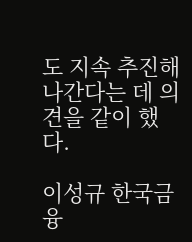도 지속 추진해 나간다는 데 의견을 같이 했다.

이성규 한국금융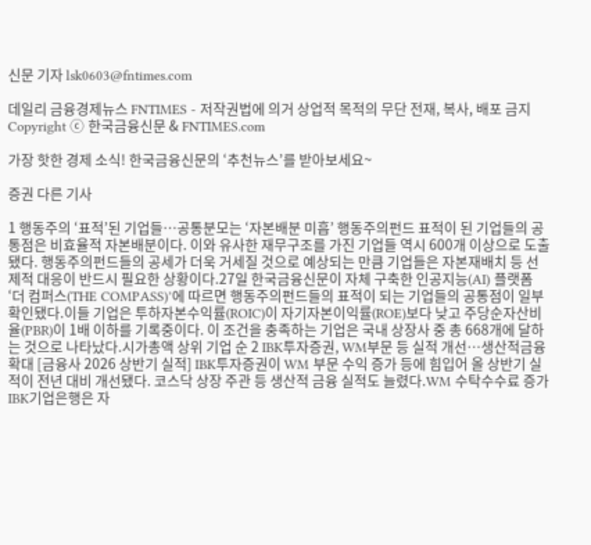신문 기자 lsk0603@fntimes.com

데일리 금융경제뉴스 FNTIMES - 저작권법에 의거 상업적 목적의 무단 전재, 복사, 배포 금지
Copyright ⓒ 한국금융신문 & FNTIMES.com

가장 핫한 경제 소식! 한국금융신문의 ‘추천뉴스’를 받아보세요~

증권 다른 기사

1 행동주의 ‘표적’된 기업들…공통분모는 ‘자본배분 미흡’ 행동주의펀드 표적이 된 기업들의 공통점은 비효율적 자본배분이다. 이와 유사한 재무구조를 가진 기업들 역시 600개 이상으로 도출됐다. 행동주의펀드들의 공세가 더욱 거세질 것으로 예상되는 만큼 기업들은 자본재배치 등 선제적 대응이 반드시 필요한 상황이다.27일 한국금융신문이 자체 구축한 인공지능(AI) 플랫폼 ‘더 컴퍼스(THE COMPASS)’에 따르면 행동주의펀드들의 표적이 되는 기업들의 공통점이 일부 확인됐다.이들 기업은 투하자본수익률(ROIC)이 자기자본이익률(ROE)보다 낮고 주당순자산비율(PBR)이 1배 이하를 기록중이다. 이 조건을 충족하는 기업은 국내 상장사 중 총 668개에 달하는 것으로 나타났다.시가총액 상위 기업 순 2 IBK투자증권, WM부문 등 실적 개선…생산적금융 확대 [금융사 2026 상반기 실적] IBK투자증권이 WM 부문 수익 증가 등에 힘입어 올 상반기 실적이 전년 대비 개선됐다. 코스닥 상장 주관 등 생산적 금융 실적도 늘렸다.WM 수탁수수료 증가IBK기업은행은 자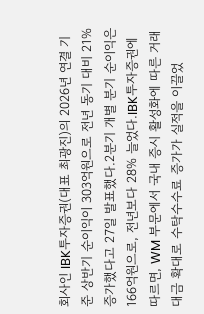회사인 IBK투자증권(대표 최광진)의 2026년 연결 기준 상반기 순이익이 303억원으로 전년 동기 대비 21% 증가했다고 27일 발표했다.2분기 개별 분기 순이익은 166억원으로, 전년보다 28% 늘었다.IBK투자증권에 따르면, WM 부문에서 국내 증시 활성화에 따른 거래대금 확대로 수탁수수료 증가가 실적을 이끌었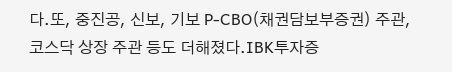다.또, 중진공, 신보, 기보 P-CBO(채권담보부증권) 주관, 코스닥 상장 주관 등도 더해졌다.IBK투자증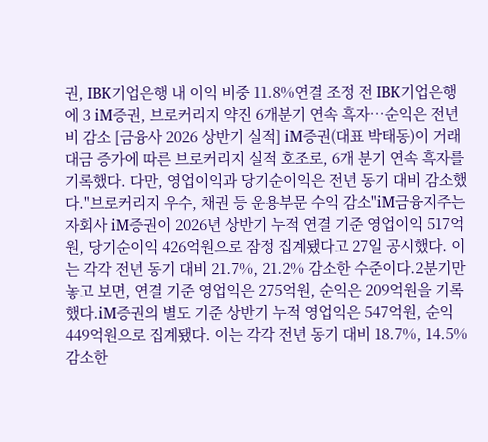권, IBK기업은행 내 이익 비중 11.8%연결 조정 전 IBK기업은행에 3 iM증권, 브로커리지 약진 6개분기 연속 흑자…순익은 전년비 감소 [금융사 2026 상반기 실적] iM증권(대표 박태동)이 거래대금 증가에 따른 브로커리지 실적 호조로, 6개 분기 연속 흑자를 기록했다. 다만, 영업이익과 당기순이익은 전년 동기 대비 감소했다."브로커리지 우수, 채권 등 운용부문 수익 감소"iM금융지주는 자회사 iM증권이 2026년 상반기 누적 연결 기준 영업이익 517억원, 당기순이익 426억원으로 잠정 집계됐다고 27일 공시했다. 이는 각각 전년 동기 대비 21.7%, 21.2% 감소한 수준이다.2분기만 놓고 보면, 연결 기준 영업익은 275억원, 순익은 209억원을 기록했다.iM증권의 별도 기준 상반기 누적 영업익은 547억원, 순익 449억원으로 집계됐다. 이는 각각 전년 동기 대비 18.7%, 14.5% 감소한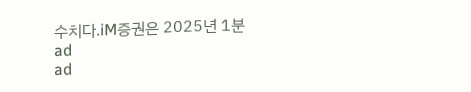수치다.iM증권은 2025년 1분
ad
ad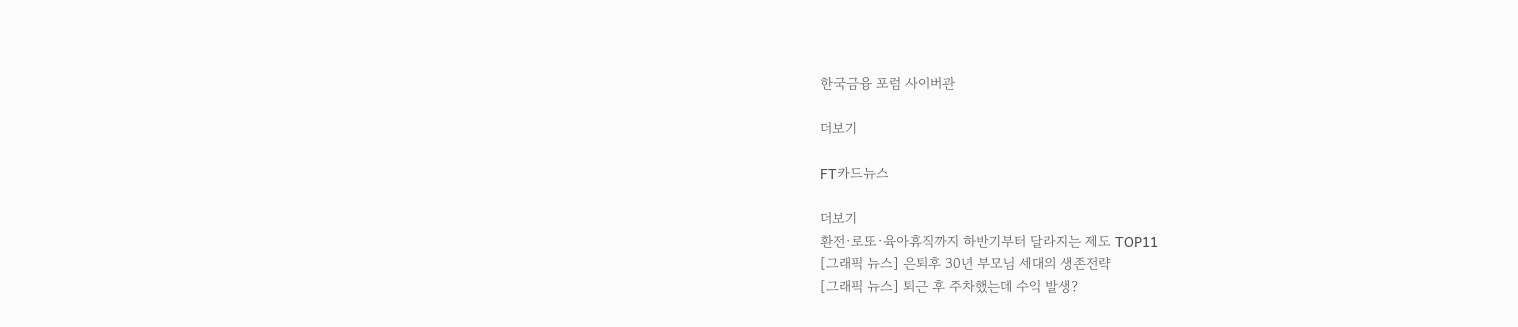한국금융 포럼 사이버관

더보기

FT카드뉴스

더보기
환전·로또·육아휴직까지 하반기부터 달라지는 제도 TOP11
[그래픽 뉴스] 은퇴후 30년 부모님 세대의 생존전략
[그래픽 뉴스] 퇴근 후 주차했는데 수익 발생?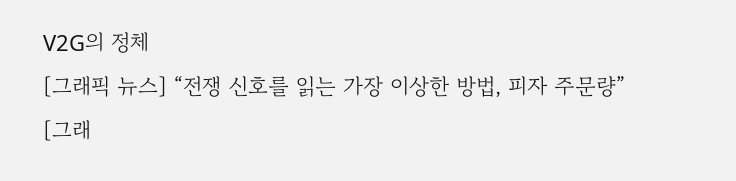V2G의 정체
[그래픽 뉴스] “전쟁 신호를 읽는 가장 이상한 방법, 피자 주문량”
[그래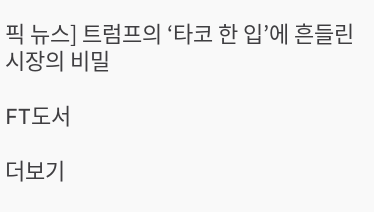픽 뉴스] 트럼프의 ‘타코 한 입’에 흔들린 시장의 비밀

FT도서

더보기